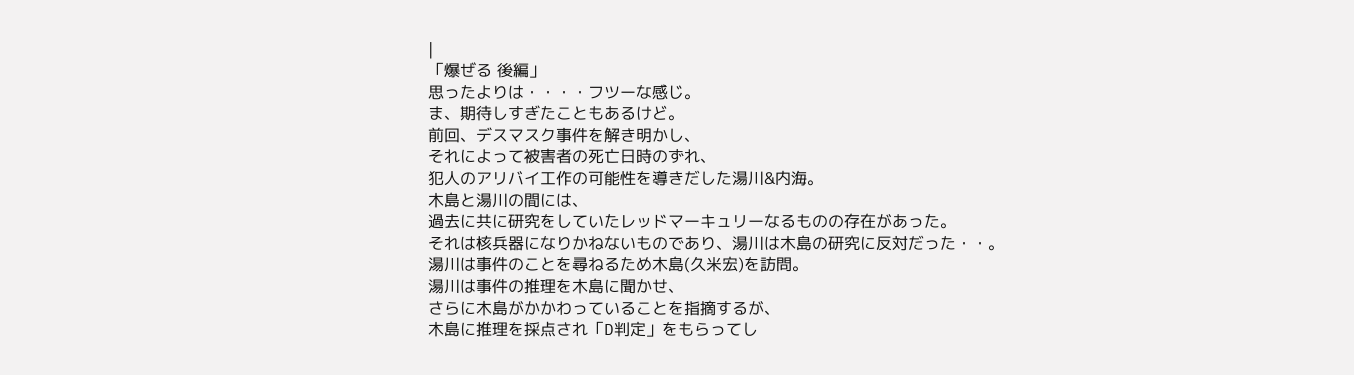|
「爆ぜる 後編」
思ったよりは・・・・フツーな感じ。
ま、期待しすぎたこともあるけど。
前回、デスマスク事件を解き明かし、
それによって被害者の死亡日時のずれ、
犯人のアリバイ工作の可能性を導きだした湯川&内海。
木島と湯川の間には、
過去に共に研究をしていたレッドマーキュリーなるものの存在があった。
それは核兵器になりかねないものであり、湯川は木島の研究に反対だった・・。
湯川は事件のことを尋ねるため木島(久米宏)を訪問。
湯川は事件の推理を木島に聞かせ、
さらに木島がかかわっていることを指摘するが、
木島に推理を採点され「D判定」をもらってし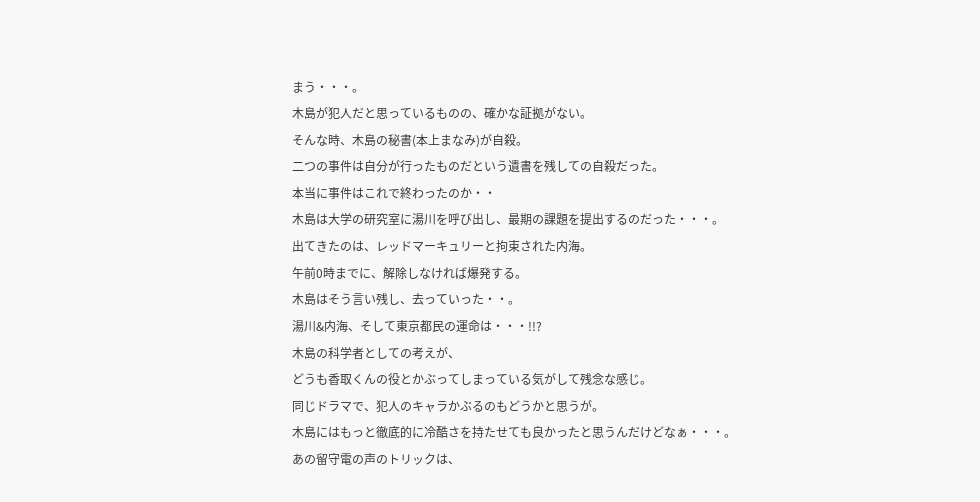まう・・・。
木島が犯人だと思っているものの、確かな証拠がない。
そんな時、木島の秘書(本上まなみ)が自殺。
二つの事件は自分が行ったものだという遺書を残しての自殺だった。
本当に事件はこれで終わったのか・・
木島は大学の研究室に湯川を呼び出し、最期の課題を提出するのだった・・・。
出てきたのは、レッドマーキュリーと拘束された内海。
午前0時までに、解除しなければ爆発する。
木島はそう言い残し、去っていった・・。
湯川&内海、そして東京都民の運命は・・・!!?
木島の科学者としての考えが、
どうも香取くんの役とかぶってしまっている気がして残念な感じ。
同じドラマで、犯人のキャラかぶるのもどうかと思うが。
木島にはもっと徹底的に冷酷さを持たせても良かったと思うんだけどなぁ・・・。
あの留守電の声のトリックは、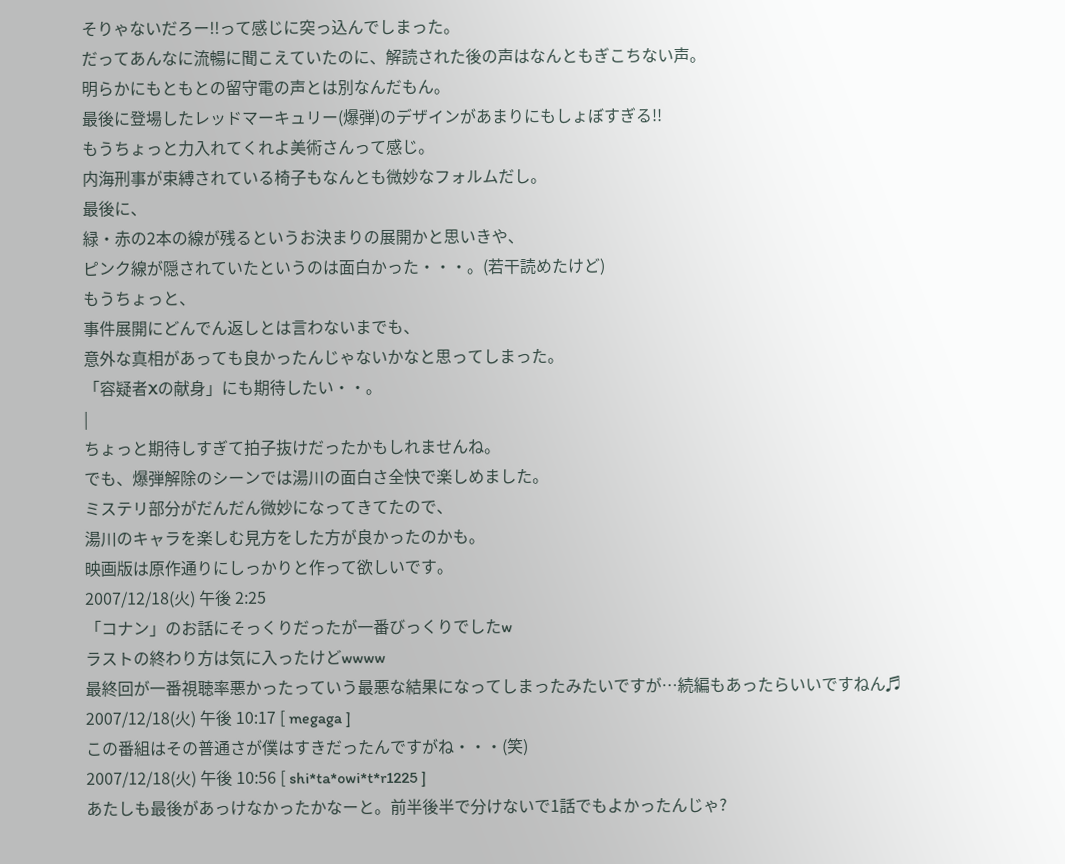そりゃないだろー!!って感じに突っ込んでしまった。
だってあんなに流暢に聞こえていたのに、解読された後の声はなんともぎこちない声。
明らかにもともとの留守電の声とは別なんだもん。
最後に登場したレッドマーキュリー(爆弾)のデザインがあまりにもしょぼすぎる!!
もうちょっと力入れてくれよ美術さんって感じ。
内海刑事が束縛されている椅子もなんとも微妙なフォルムだし。
最後に、
緑・赤の2本の線が残るというお決まりの展開かと思いきや、
ピンク線が隠されていたというのは面白かった・・・。(若干読めたけど)
もうちょっと、
事件展開にどんでん返しとは言わないまでも、
意外な真相があっても良かったんじゃないかなと思ってしまった。
「容疑者Xの献身」にも期待したい・・。
|
ちょっと期待しすぎて拍子抜けだったかもしれませんね。
でも、爆弾解除のシーンでは湯川の面白さ全快で楽しめました。
ミステリ部分がだんだん微妙になってきてたので、
湯川のキャラを楽しむ見方をした方が良かったのかも。
映画版は原作通りにしっかりと作って欲しいです。
2007/12/18(火) 午後 2:25
「コナン」のお話にそっくりだったが一番びっくりでしたw
ラストの終わり方は気に入ったけどwwww
最終回が一番視聴率悪かったっていう最悪な結果になってしまったみたいですが…続編もあったらいいですねん♬
2007/12/18(火) 午後 10:17 [ megaga ]
この番組はその普通さが僕はすきだったんですがね・・・(笑)
2007/12/18(火) 午後 10:56 [ shi*ta*owi*t*r1225 ]
あたしも最後があっけなかったかなーと。前半後半で分けないで1話でもよかったんじゃ?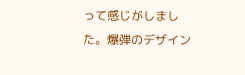って感じがしました。爆弾のデザイン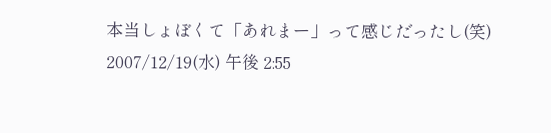本当しょぼくて「あれまー」って感じだったし(笑)
2007/12/19(水) 午後 2:55